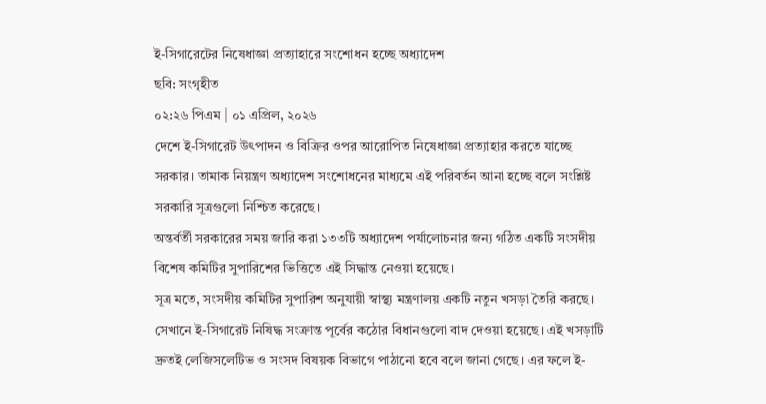ই-সিগারেটের নিষেধাজ্ঞা প্রত্যাহারে সংশোধন হচ্ছে অধ্যাদেশ
ছবি: সংগৃহীত
০২:২৬ পিএম | ০১ এপ্রিল, ২০২৬
দেশে ই-সিগারেট উৎপাদন ও বিক্রির ওপর আরোপিত নিষেধাজ্ঞা প্রত্যাহার করতে যাচ্ছে সরকার। তামাক নিয়ন্ত্রণ অধ্যাদেশ সংশোধনের মাধ্যমে এই পরিবর্তন আনা হচ্ছে বলে সংশ্লিষ্ট সরকারি সূত্রগুলো নিশ্চিত করেছে।
অন্তর্বর্তী সরকারের সময় জারি করা ১৩৩টি অধ্যাদেশ পর্যালোচনার জন্য গঠিত একটি সংসদীয় বিশেষ কমিটির সুপারিশের ভিত্তিতে এই সিদ্ধান্ত নেওয়া হয়েছে।
সূত্র মতে, সংসদীয় কমিটির সুপারিশ অনুযায়ী স্বাস্থ্য মন্ত্রণালয় একটি নতুন খসড়া তৈরি করছে। সেখানে ই-সিগারেট নিষিদ্ধ সংক্রান্ত পূর্বের কঠোর বিধানগুলো বাদ দেওয়া হয়েছে। এই খসড়াটি দ্রুতই লেজিসলেটিভ ও সংসদ বিষয়ক বিভাগে পাঠানো হবে বলে জানা গেছে। এর ফলে ই-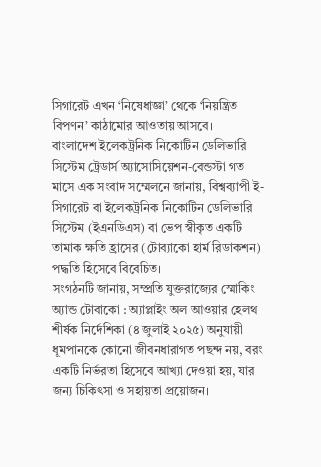সিগারেট এখন ‘নিষেধাজ্ঞা’ থেকে ‘নিয়ন্ত্রিত বিপণন’ কাঠামোর আওতায় আসবে।
বাংলাদেশ ইলেকট্রনিক নিকোটিন ডেলিভারি সিস্টেম ট্রেডার্স অ্যাসোসিয়েশন-বেন্ডস্টা গত মাসে এক সংবাদ সম্মেলনে জানায়, বিশ্বব্যাপী ই-সিগারেট বা ইলেকট্রনিক নিকোটিন ডেলিভারি সিস্টেম (ইএনডিএস) বা ভেপ স্বীকৃত একটি তামাক ক্ষতি হ্রাসের (টোব্যাকো হার্ম রিডাকশন) পদ্ধতি হিসেবে বিবেচিত।
সংগঠনটি জানায়, সম্প্রতি যুক্তরাজ্যের স্মোকিং অ্যান্ড টোবাকো : অ্যাপ্লাইং অল আওয়ার হেলথ শীর্ষক নির্দেশিকা (৪ জুলাই ২০২৫) অনুযায়ী ধূমপানকে কোনো জীবনধারাগত পছন্দ নয়, বরং একটি নির্ভরতা হিসেবে আখ্যা দেওয়া হয়, যার জন্য চিকিৎসা ও সহায়তা প্রয়োজন।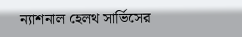ন্যাশনাল হেলথ সার্ভিসের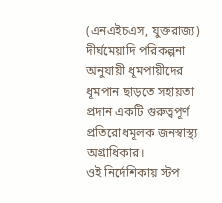(এনএইচএস, যুক্তরাজ্য) দীর্ঘমেয়াদি পরিকল্পনা অনুযায়ী ধূমপায়ীদের ধূমপান ছাড়তে সহায়তা প্রদান একটি গুরুত্বপূর্ণ প্রতিরোধমূলক জনস্বাস্থ্য অগ্রাধিকার।
ওই নির্দেশিকায় স্টপ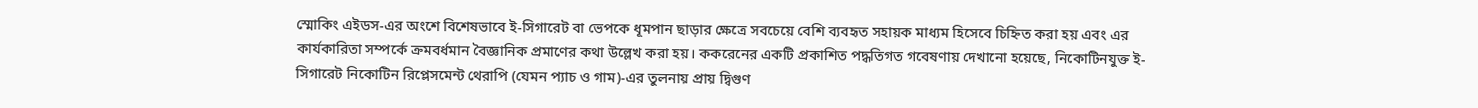স্মোকিং এইডস-এর অংশে বিশেষভাবে ই-সিগারেট বা ভেপকে ধূমপান ছাড়ার ক্ষেত্রে সবচেয়ে বেশি ব্যবহৃত সহায়ক মাধ্যম হিসেবে চিহ্নিত করা হয় এবং এর কার্যকারিতা সম্পর্কে ক্রমবর্ধমান বৈজ্ঞানিক প্রমাণের কথা উল্লেখ করা হয়। ককরেনের একটি প্রকাশিত পদ্ধতিগত গবেষণায় দেখানো হয়েছে, নিকোটিনযুক্ত ই-সিগারেট নিকোটিন রিপ্লেসমেন্ট থেরাপি (যেমন প্যাচ ও গাম)-এর তুলনায় প্রায় দ্বিগুণ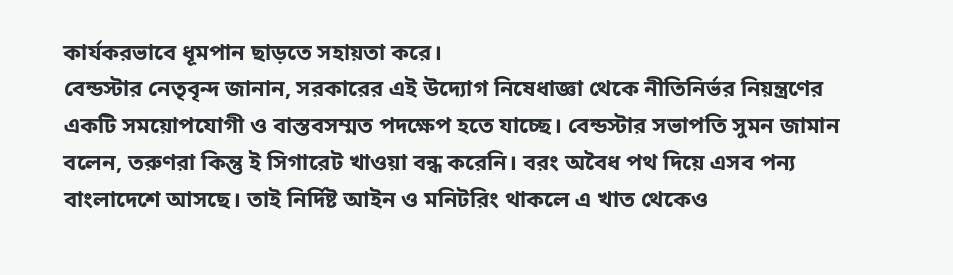কার্যকরভাবে ধূমপান ছাড়তে সহায়তা করে।
বেন্ডস্টার নেতৃবৃন্দ জানান, সরকারের এই উদ্যোগ নিষেধাজ্ঞা থেকে নীতিনির্ভর নিয়ন্ত্রণের একটি সময়োপযোগী ও বাস্তবসম্মত পদক্ষেপ হতে যাচ্ছে। বেন্ডস্টার সভাপতি সুমন জামান বলেন, তরুণরা কিন্তু ই সিগারেট খাওয়া বন্ধ করেনি। বরং অবৈধ পথ দিয়ে এসব পন্য বাংলাদেশে আসছে। তাই নির্দিষ্ট আইন ও মনিটরিং থাকলে এ খাত থেকেও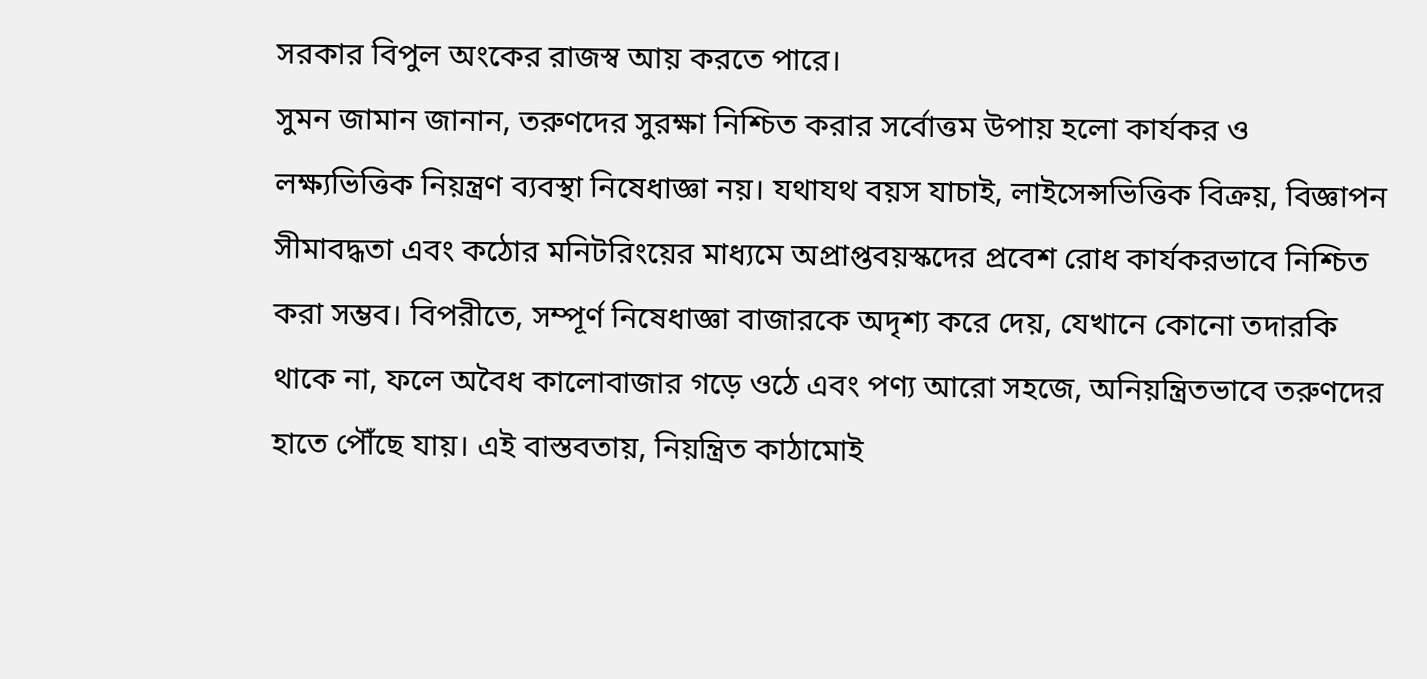সরকার বিপুল অংকের রাজস্ব আয় করতে পারে।
সুমন জামান জানান, তরুণদের সুরক্ষা নিশ্চিত করার সর্বোত্তম উপায় হলো কার্যকর ও লক্ষ্যভিত্তিক নিয়ন্ত্রণ ব্যবস্থা নিষেধাজ্ঞা নয়। যথাযথ বয়স যাচাই, লাইসেন্সভিত্তিক বিক্রয়, বিজ্ঞাপন সীমাবদ্ধতা এবং কঠোর মনিটরিংয়ের মাধ্যমে অপ্রাপ্তবয়স্কদের প্রবেশ রোধ কার্যকরভাবে নিশ্চিত করা সম্ভব। বিপরীতে, সম্পূর্ণ নিষেধাজ্ঞা বাজারকে অদৃশ্য করে দেয়, যেখানে কোনো তদারকি থাকে না, ফলে অবৈধ কালোবাজার গড়ে ওঠে এবং পণ্য আরো সহজে, অনিয়ন্ত্রিতভাবে তরুণদের হাতে পৌঁছে যায়। এই বাস্তবতায়, নিয়ন্ত্রিত কাঠামোই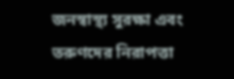জনস্বাস্থ্য সুরক্ষা এবং তরুণদের নিরাপত্তা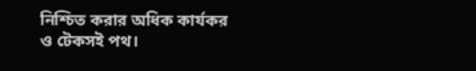নিশ্চিত করার অধিক কার্যকর ও টেকসই পথ।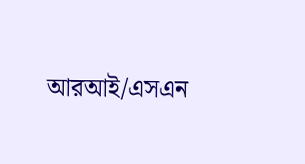আরআই/এসএন